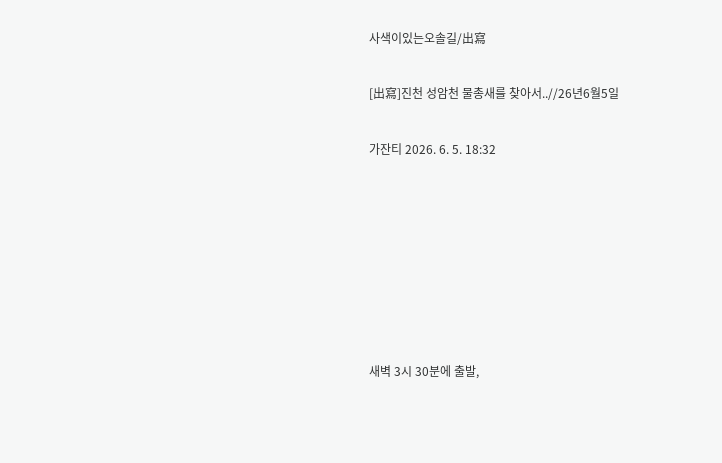사색이있는오솔길/出寫

[出寫]진천 성암천 물총새를 찾아서..//26년6월5일

가잔티 2026. 6. 5. 18:32







새벽 3시 30분에 출발,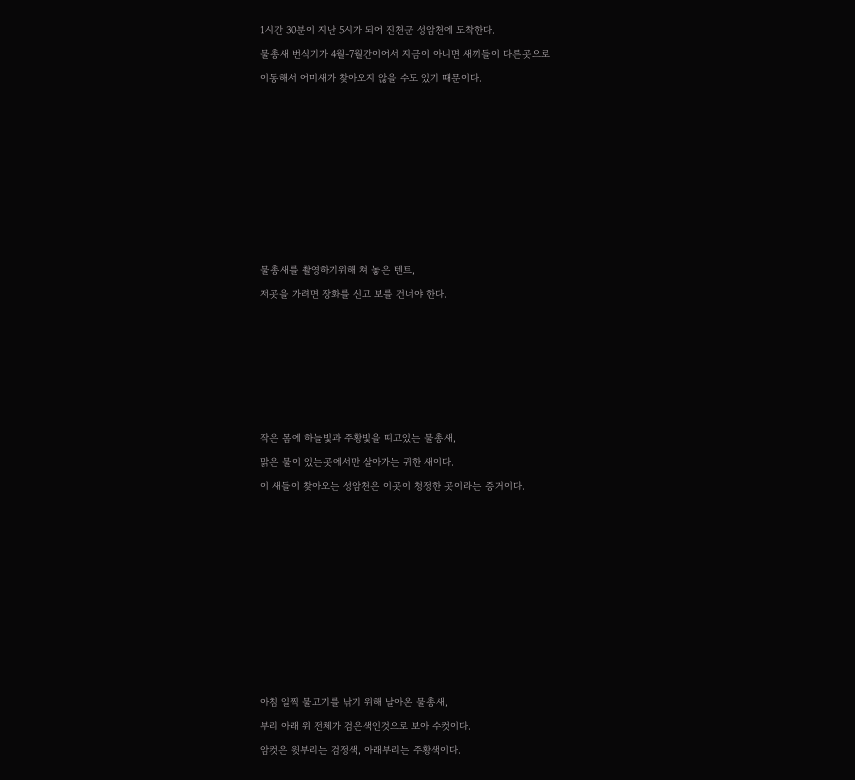1시간 30분이 지난 5시가 되어 진천군 성암천에 도착한다.

물총새 번식기가 4월-7월간이어서 지금이 아니면 새끼들이 다른곳으로

이동해서 어미새가 찾아오지 않을 수도 있기 때문이다.















물총새를 촬영하기위해 쳐 놓은 텐트,

저곳을 가려면 장화를 신고 보를 건너야 한다.











작은 몸에 하늘빛과 주황빛을 띠고있는 물총새,

맑은 물이 있는곳에서만 살아가는 귀한 새이다.

이 새들이 찾아오는 성암천은 이곳이 청정한 곳이라는 증거이다.

















아침 일찍 물고기를 낚기 위해 날아온 물총새,

부리 아래 위 전체가 검은색인것으로 보아 수컷이다.

암컷은 윗부리는 검정색, 아래부리는 주황색이다.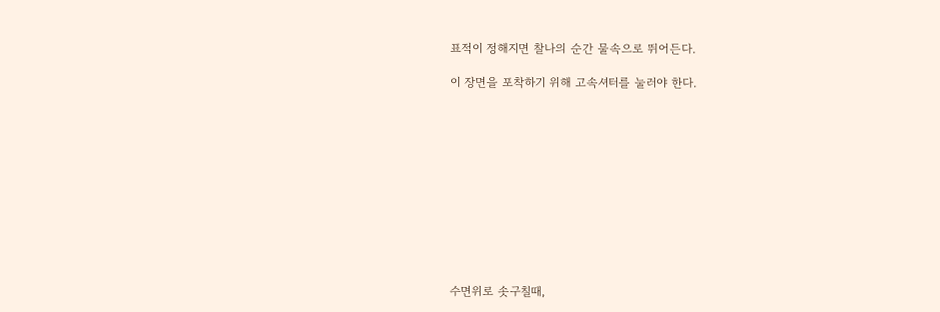표적이 정해지면 찰나의 순간 물속으로 뛰어든다.

이 장면을 포착하기 위해 고속셔터를 눌러야 한다.











수면위로 솟구칠때,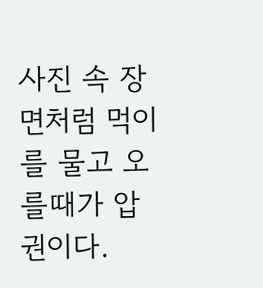사진 속 장면처럼 먹이를 물고 오를때가 압권이다.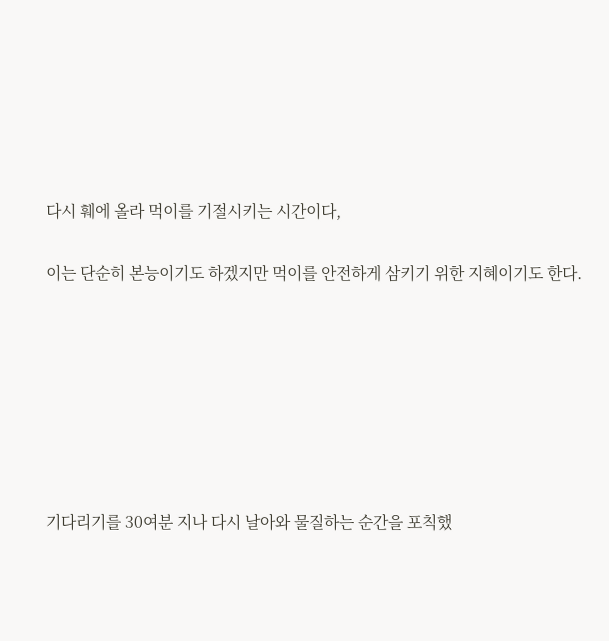다시 훼에 올라 먹이를 기절시키는 시간이다,

이는 단순히 본능이기도 하겠지만 먹이를 안전하게 삼키기 위한 지혜이기도 한다.







기다리기를 30여분 지나 다시 날아와 물질하는 순간을 포칙했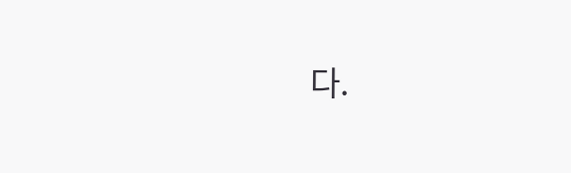다.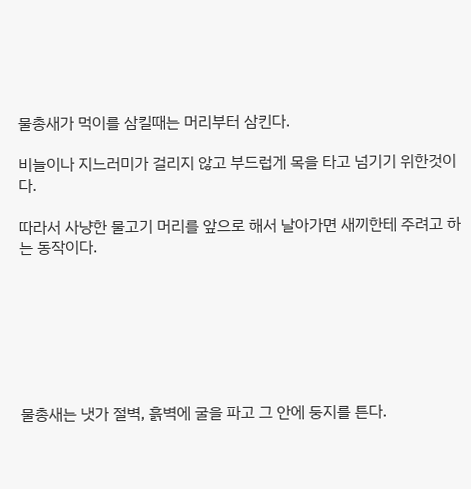물총새가 먹이를 삼킬때는 머리부터 삼킨다.

비늘이나 지느러미가 걸리지 않고 부드럽게 목을 타고 넘기기 위한것이다.

따라서 사냥한 물고기 머리를 앞으로 해서 날아가면 새끼한테 주려고 하는 동작이다.







물총새는 냇가 절벽, 흙벽에 굴을 파고 그 안에 둥지를 튼다.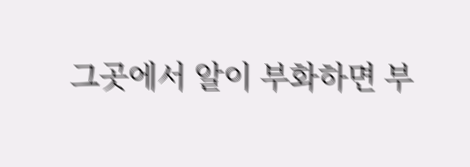그곳에서 알이 부화하면 부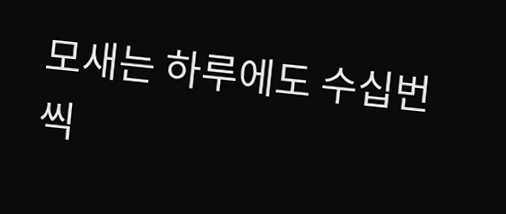모새는 하루에도 수십번씩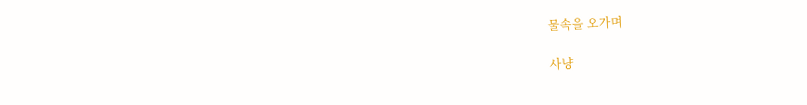물속을 오가며

사냥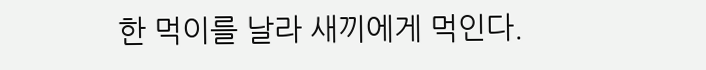한 먹이를 날라 새끼에게 먹인다.